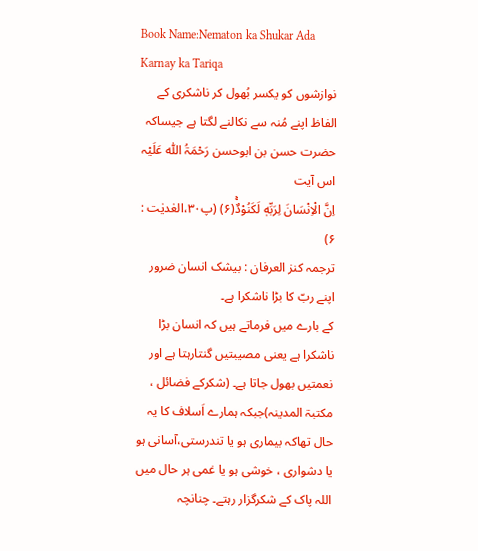Book Name:Nematon ka Shukar Ada Karnay ka Tariqa
نوازشوں کو یکسر بُھول کر ناشکری کے الفاظ اپنے مُنہ سے نکالنے لگتا ہے جیساکہ حضرت حسن بن ابوحسن رَحْمَۃُ اللّٰہ عَلَیْہ اس آیت
اِنَّ الْاِنْسَانَ لِرَبِّهٖ لَكَنُوْدٌۚ(۶) (پ۳۰،العٰدیٰت : ۶)
ترجمہ کنز العرفان : بیشک انسان ضرور اپنے ربّ کا بڑا ناشکرا ہے۔
کے بارے میں فرماتے ہیں کہ انسان بڑا ناشکرا ہے یعنی مصیبتیں گنتارہتا ہے اور نعمتیں بھول جاتا ہے۔ (شکرکے فضائل ، مکتبۃ المدینہ)جبکہ ہمارے اَسلاف کا یہ حال تھاکہ بیماری ہو یا تندرستی،آسانی ہو یا دشواری ، خوشی ہو یا غمی ہر حال میں اللہ پاک کے شکرگزار رہتے۔ چنانچہ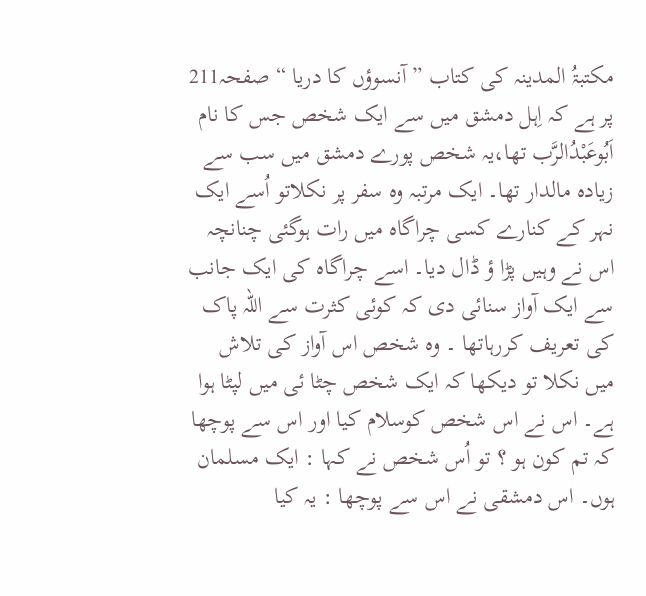مکتبۃُ المدینہ کی کتاب ” آنسوؤں کا دریا “ صفحہ211 پر ہے کہ اِہل دمشق میں سے ایک شخص جس کا نام اَبُوعَبْدُالرَّب تھا،یہ شخص پورے دمشق میں سب سے زیادہ مالدار تھا۔ ایک مرتبہ وہ سفر پر نکلاتو اُسے ایک نہر کے کنارے کسی چراگاہ میں رات ہوگئی چنانچہ اس نے وہیں پڑا ؤ ڈال دیا۔ اسے چراگاہ کی ایک جانب سے ایک آواز سنائی دی کہ کوئی کثرت سے اللہ پاک کی تعریف کررہاتھا ۔ وہ شخص اس آواز کی تلاش میں نکلا تو دیکھا کہ ایک شخص چٹا ئی میں لپٹا ہوا ہے۔ اس نے اس شخص کوسلام کیا اور اس سے پوچھا کہ تم کون ہو ؟ تو اُس شخص نے کہا : ایک مسلمان ہوں۔ اس دمشقی نے اس سے پوچھا : یہ کیا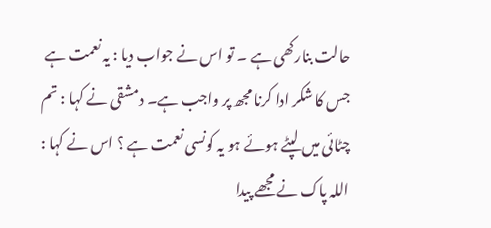حالت بنارکھی ہے ۔ تو اس نے جواب دیا : یہ نعمت ہے جس کا شکر ادا کرنا مجھ پر واجب ہے۔ دمشقی نے کہا : تم چٹائی میں لپٹے ہوئے ہو یہ کونسی نعمت ہے ؟ اس نے کہا : اللہ پاک نے مجھے پیدا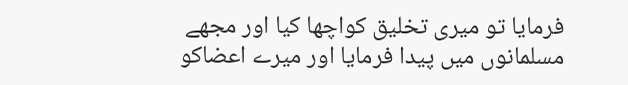فرمایا تو میری تخلیق کواچھا کیا اور مجھے مسلمانوں میں پیدا فرمایا اور میرے اعضاکو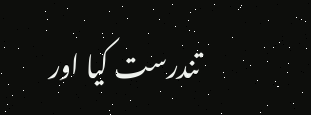تندرست کیا اور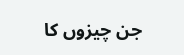جن چیزوں کا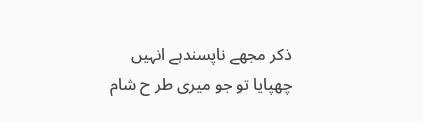ذکر مجھے ناپسندہے انہیں چھپایا تو جو میری طر ح شام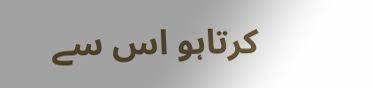کرتاہو اس سے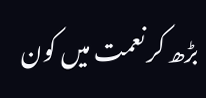بڑھ کر نعمت میں کون